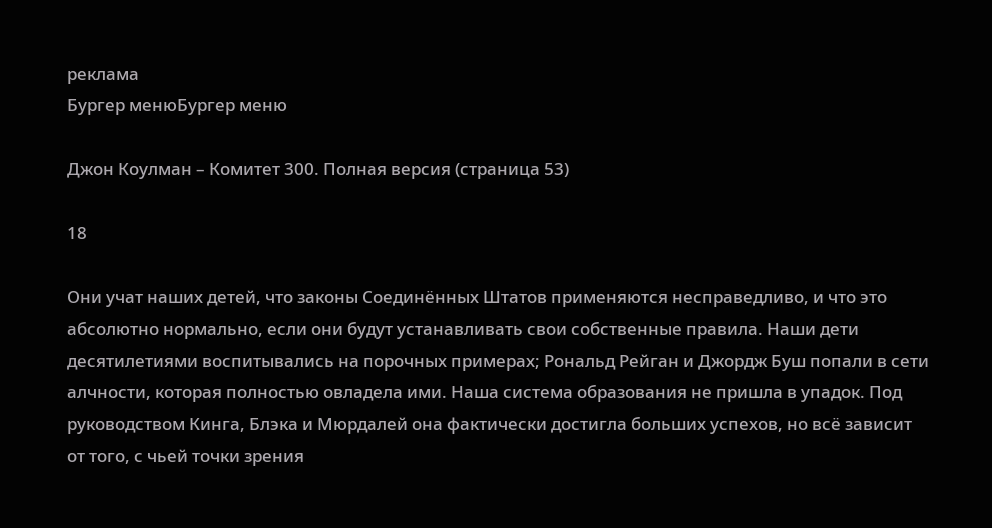реклама
Бургер менюБургер меню

Джон Коулман – Комитет 300. Полная версия (страница 53)

18

Они учат наших детей, что законы Соединённых Штатов применяются несправедливо, и что это абсолютно нормально, если они будут устанавливать свои собственные правила. Наши дети десятилетиями воспитывались на порочных примерах; Рональд Рейган и Джордж Буш попали в сети алчности, которая полностью овладела ими. Наша система образования не пришла в упадок. Под руководством Кинга, Блэка и Мюрдалей она фактически достигла больших успехов, но всё зависит от того, с чьей точки зрения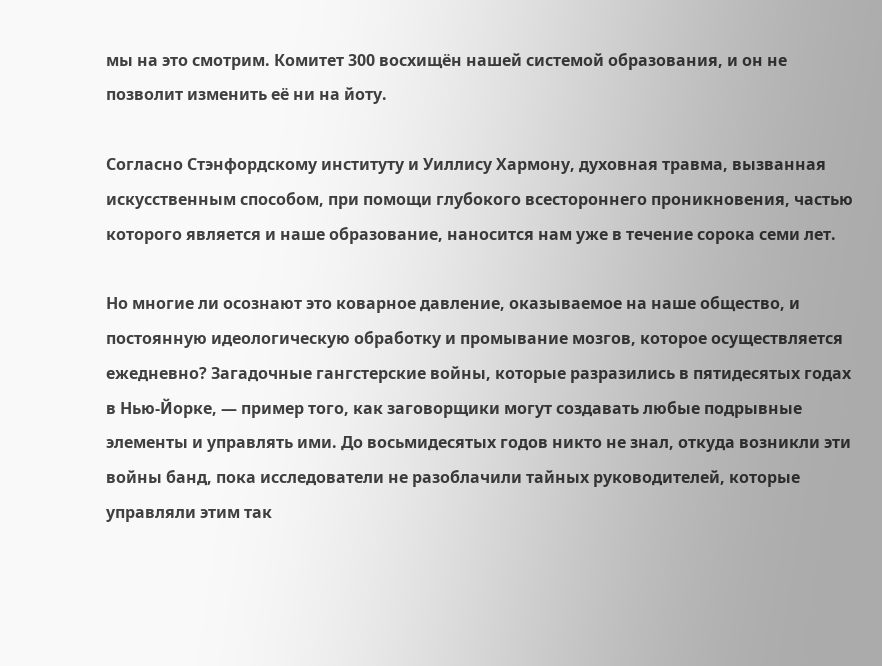мы на это смотрим. Комитет 300 восхищён нашей системой образования, и он не позволит изменить её ни на йоту.

Согласно Стэнфордскому институту и Уиллису Хармону, духовная травма, вызванная искусственным способом, при помощи глубокого всестороннего проникновения, частью которого является и наше образование, наносится нам уже в течение сорока семи лет.

Но многие ли осознают это коварное давление, оказываемое на наше общество, и постоянную идеологическую обработку и промывание мозгов, которое осуществляется ежедневно? Загадочные гангстерские войны, которые разразились в пятидесятых годах в Нью-Йорке, — пример того, как заговорщики могут создавать любые подрывные элементы и управлять ими. До восьмидесятых годов никто не знал, откуда возникли эти войны банд, пока исследователи не разоблачили тайных руководителей, которые управляли этим так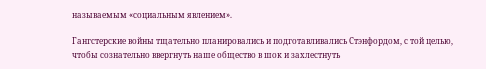называемым «социальным явлением».

Гангстерские войны тщательно планировались и подготавливались Стэнфордом, с той целью, чтобы сознательно ввергнуть наше общество в шок и захлестнуть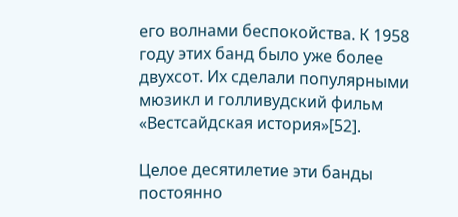его волнами беспокойства. К 1958 году этих банд было уже более двухсот. Их сделали популярными мюзикл и голливудский фильм «Вестсайдская история»[52].

Целое десятилетие эти банды постоянно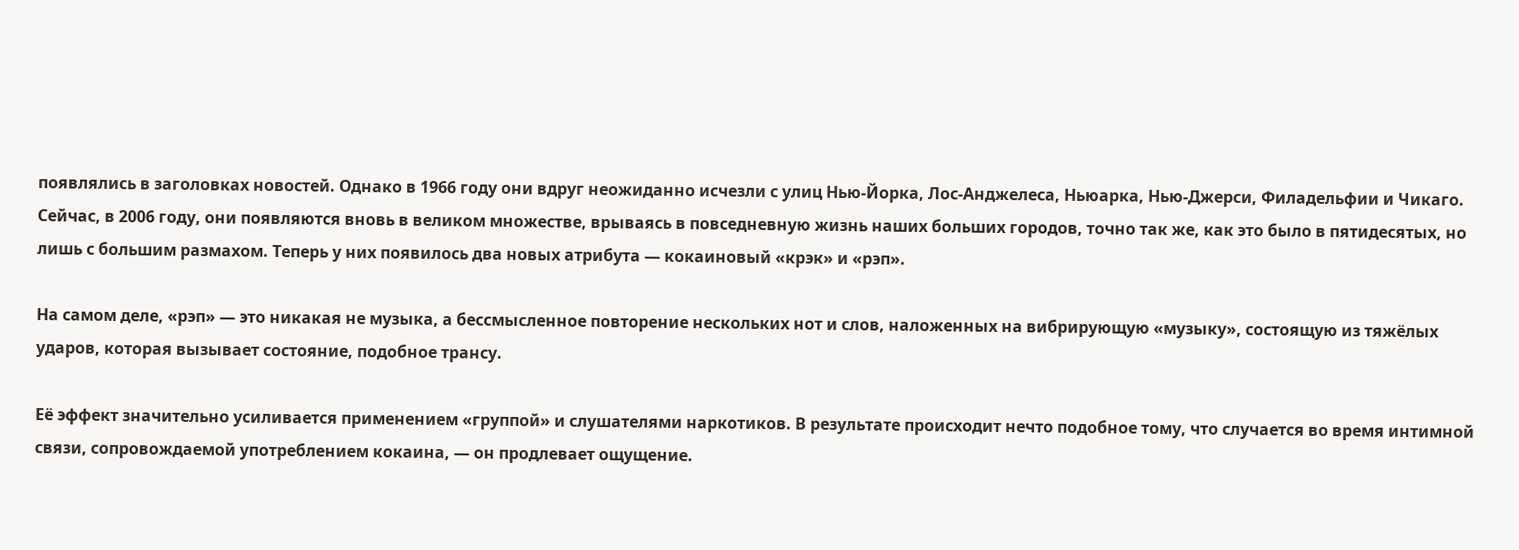появлялись в заголовках новостей. Однако в 1966 году они вдруг неожиданно исчезли с улиц Нью-Йорка, Лос-Анджелеса, Ньюарка, Нью-Джерси, Филадельфии и Чикаго. Сейчас, в 2006 году, они появляются вновь в великом множестве, врываясь в повседневную жизнь наших больших городов, точно так же, как это было в пятидесятых, но лишь с большим размахом. Теперь у них появилось два новых атрибута — кокаиновый «крэк» и «рэп».

На самом деле, «рэп» — это никакая не музыка, а бессмысленное повторение нескольких нот и слов, наложенных на вибрирующую «музыку», состоящую из тяжёлых ударов, которая вызывает состояние, подобное трансу.

Её эффект значительно усиливается применением «группой» и слушателями наркотиков. В результате происходит нечто подобное тому, что случается во время интимной связи, сопровождаемой употреблением кокаина, — он продлевает ощущение.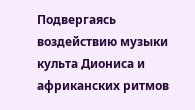Подвергаясь воздействию музыки культа Диониса и африканских ритмов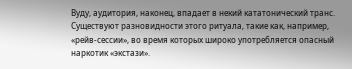Вуду, аудитория, наконец, впадает в некий кататонический транс. Существуют разновидности этого ритуала, такие как, например, «рейв-сессии», во время которых широко употребляется опасный наркотик «экстази».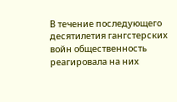В течение последующего десятилетия гангстерских войн общественность реагировала на них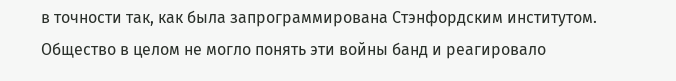в точности так, как была запрограммирована Стэнфордским институтом. Общество в целом не могло понять эти войны банд и реагировало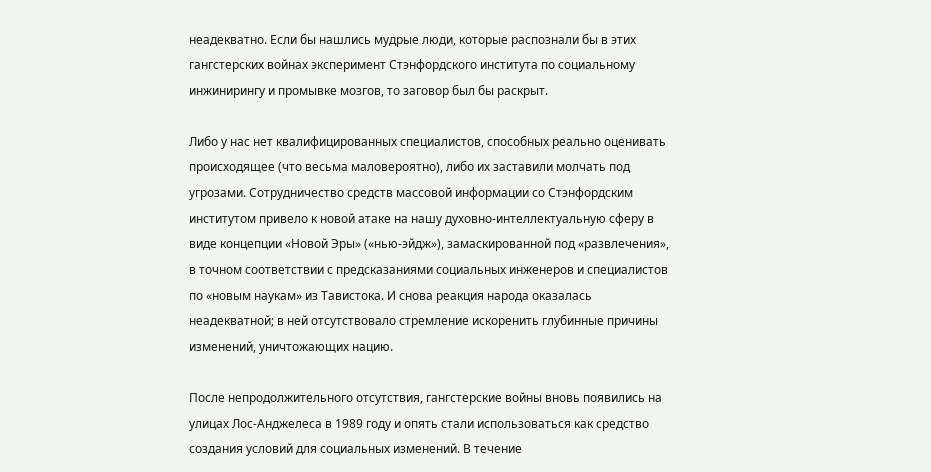неадекватно. Если бы нашлись мудрые люди, которые распознали бы в этих гангстерских войнах эксперимент Стэнфордского института по социальному инжинирингу и промывке мозгов, то заговор был бы раскрыт.

Либо у нас нет квалифицированных специалистов, способных реально оценивать происходящее (что весьма маловероятно), либо их заставили молчать под угрозами. Сотрудничество средств массовой информации со Стэнфордским институтом привело к новой атаке на нашу духовно-интеллектуальную сферу в виде концепции «Новой Эры» («нью-эйдж»), замаскированной под «развлечения», в точном соответствии с предсказаниями социальных инженеров и специалистов по «новым наукам» из Тавистока. И снова реакция народа оказалась неадекватной; в ней отсутствовало стремление искоренить глубинные причины изменений, уничтожающих нацию.

После непродолжительного отсутствия, гангстерские войны вновь появились на улицах Лос-Анджелеса в 1989 году и опять стали использоваться как средство создания условий для социальных изменений. В течение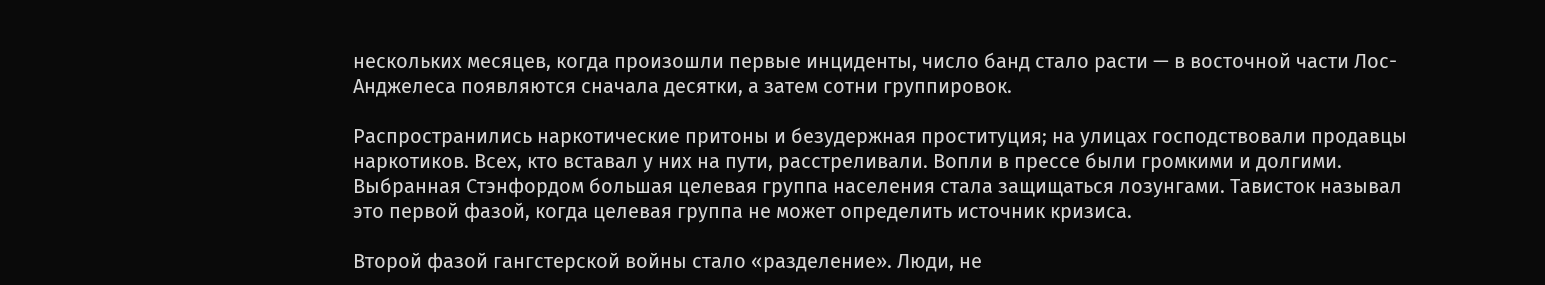нескольких месяцев, когда произошли первые инциденты, число банд стало расти — в восточной части Лос-Анджелеса появляются сначала десятки, а затем сотни группировок.

Распространились наркотические притоны и безудержная проституция; на улицах господствовали продавцы наркотиков. Всех, кто вставал у них на пути, расстреливали. Вопли в прессе были громкими и долгими. Выбранная Стэнфордом большая целевая группа населения стала защищаться лозунгами. Тависток называл это первой фазой, когда целевая группа не может определить источник кризиса.

Второй фазой гангстерской войны стало «разделение». Люди, не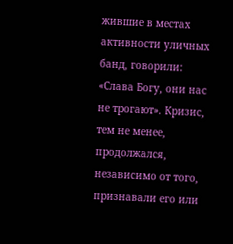жившие в местах активности уличных банд, говорили: «Слава Богу, они нас не трогают». Кризис, тем не менее, продолжался, независимо от того, признавали его или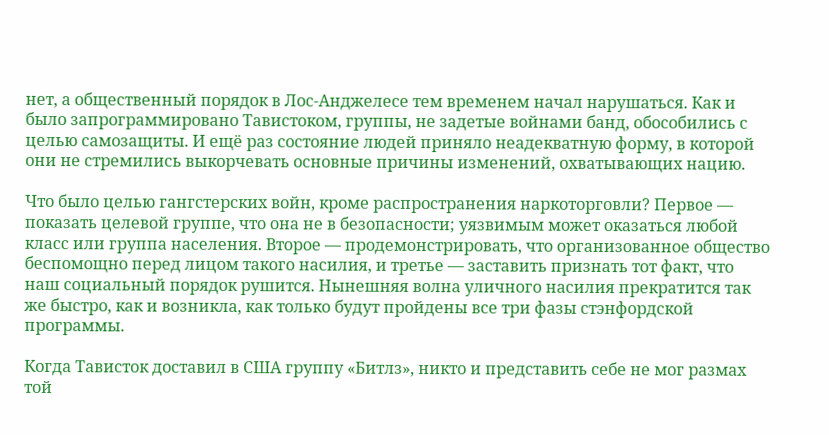нет, а общественный порядок в Лос-Анджелесе тем временем начал нарушаться. Как и было запрограммировано Тавистоком, группы, не задетые войнами банд, обособились с целью самозащиты. И ещё раз состояние людей приняло неадекватную форму, в которой они не стремились выкорчевать основные причины изменений, охватывающих нацию.

Что было целью гангстерских войн, кроме распространения наркоторговли? Первое — показать целевой группе, что она не в безопасности; уязвимым может оказаться любой класс или группа населения. Второе — продемонстрировать, что организованное общество беспомощно перед лицом такого насилия, и третье — заставить признать тот факт, что наш социальный порядок рушится. Нынешняя волна уличного насилия прекратится так же быстро, как и возникла, как только будут пройдены все три фазы стэнфордской программы.

Когда Тависток доставил в США группу «Битлз», никто и представить себе не мог размах той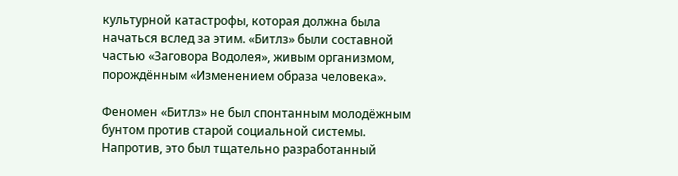культурной катастрофы, которая должна была начаться вслед за этим. «Битлз» были составной частью «Заговора Водолея», живым организмом, порождённым «Изменением образа человека».

Феномен «Битлз» не был спонтанным молодёжным бунтом против старой социальной системы. Напротив, это был тщательно разработанный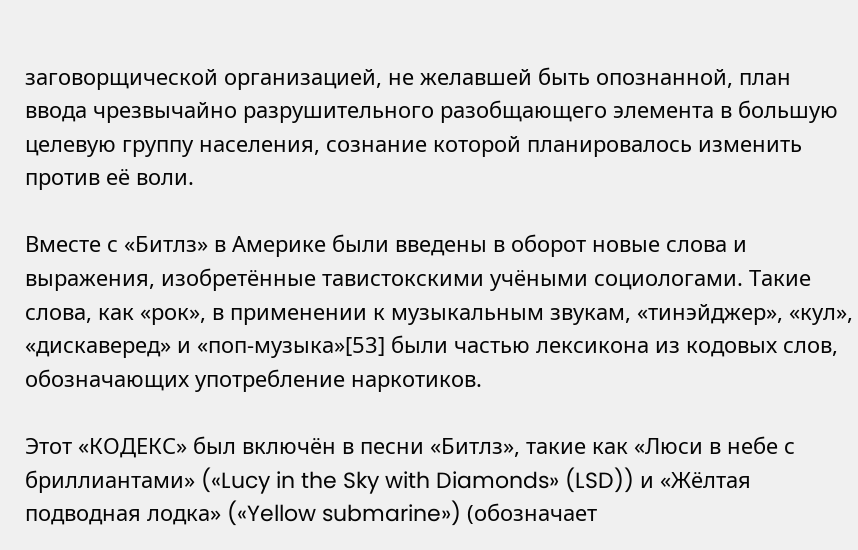заговорщической организацией, не желавшей быть опознанной, план ввода чрезвычайно разрушительного разобщающего элемента в большую целевую группу населения, сознание которой планировалось изменить против её воли.

Вместе с «Битлз» в Америке были введены в оборот новые слова и выражения, изобретённые тавистокскими учёными социологами. Такие слова, как «рок», в применении к музыкальным звукам, «тинэйджер», «кул», «дискаверед» и «поп-музыка»[53] были частью лексикона из кодовых слов, обозначающих употребление наркотиков.

Этот «КОДЕКС» был включён в песни «Битлз», такие как «Люси в небе с бриллиантами» («Lucy in the Sky with Diamonds» (LSD)) и «Жёлтая подводная лодка» («Yellow submarine») (обозначает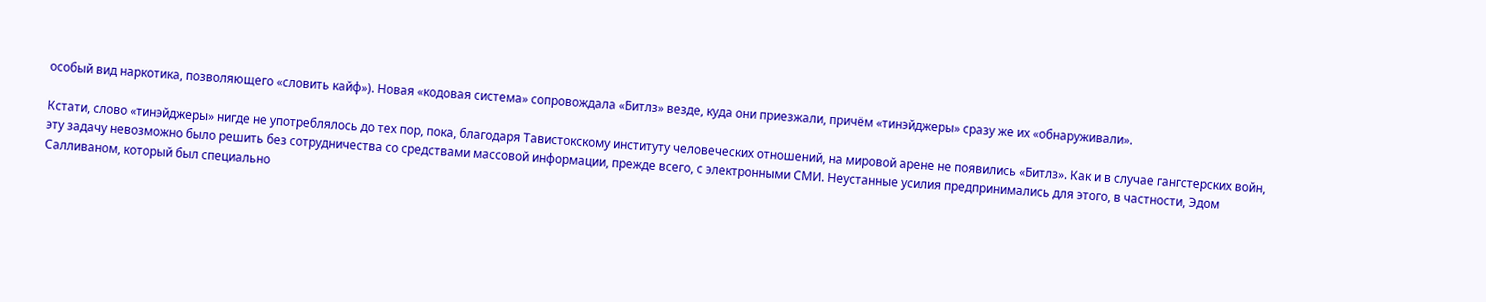особый вид наркотика, позволяющего «словить кайф»). Новая «кодовая система» сопровождала «Битлз» везде, куда они приезжали, причём «тинэйджеры» сразу же их «обнаруживали».

Кстати, слово «тинэйджеры» нигде не употреблялось до тех пор, пока, благодаря Тавистокскому институту человеческих отношений, на мировой арене не появились «Битлз». Как и в случае гангстерских войн, эту задачу невозможно было решить без сотрудничества со средствами массовой информации, прежде всего, с электронными СМИ. Неустанные усилия предпринимались для этого, в частности, Эдом Салливаном, который был специально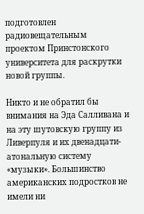подготовлен радиовещательным проектом Принстонского университета для раскрутки новой группы.

Никто и не обратил бы внимания на Эда Салливана и на эту шутовскую группу из Ливерпуля и их двенадцати-атональную систему «музыки». Большинство американских подростков не имели ни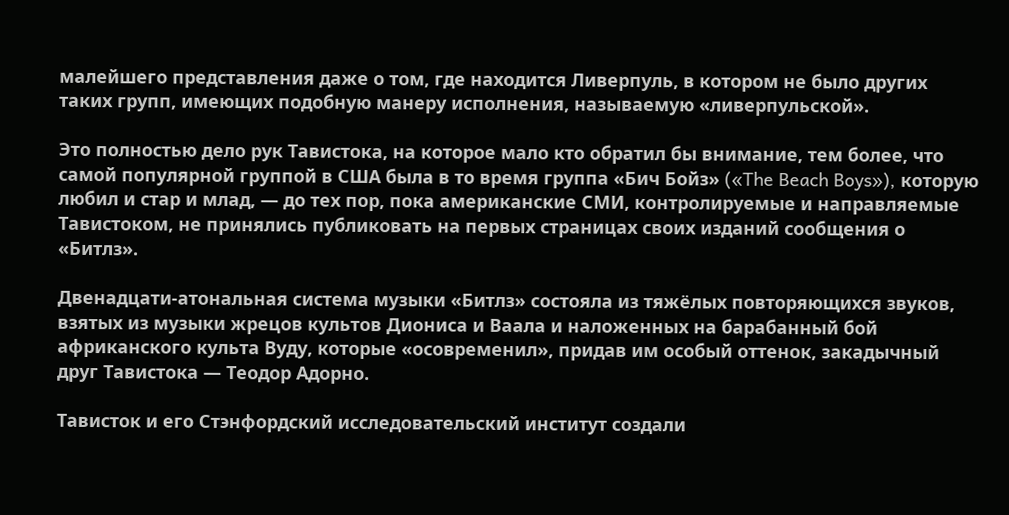малейшего представления даже о том, где находится Ливерпуль, в котором не было других таких групп, имеющих подобную манеру исполнения, называемую «ливерпульской».

Это полностью дело рук Тавистока, на которое мало кто обратил бы внимание, тем более, что самой популярной группой в США была в то время группа «Бич Бойз» («The Beach Boys»), которую любил и стар и млад, — до тех пор, пока американские СМИ, контролируемые и направляемые Тавистоком, не принялись публиковать на первых страницах своих изданий сообщения о «Битлз».

Двенадцати-атональная система музыки «Битлз» состояла из тяжёлых повторяющихся звуков, взятых из музыки жрецов культов Диониса и Ваала и наложенных на барабанный бой африканского культа Вуду, которые «осовременил», придав им особый оттенок, закадычный друг Тавистока — Теодор Адорно.

Тависток и его Стэнфордский исследовательский институт создали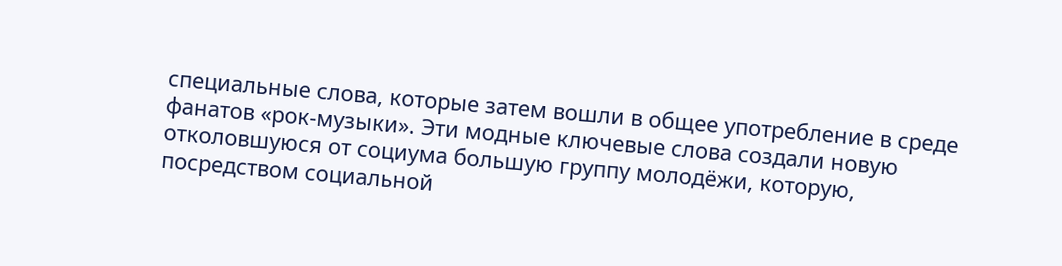специальные слова, которые затем вошли в общее употребление в среде фанатов «рок-музыки». Эти модные ключевые слова создали новую отколовшуюся от социума большую группу молодёжи, которую, посредством социальной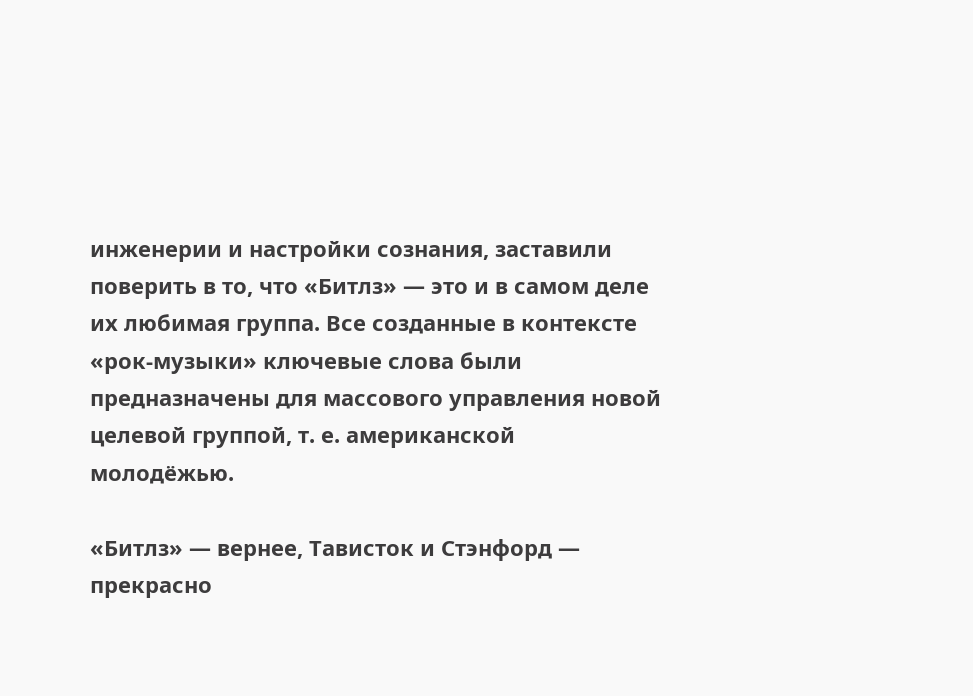инженерии и настройки сознания, заставили поверить в то, что «Битлз» — это и в самом деле их любимая группа. Все созданные в контексте «рок-музыки» ключевые слова были предназначены для массового управления новой целевой группой, т. е. американской молодёжью.

«Битлз» — вернее, Тависток и Стэнфорд — прекрасно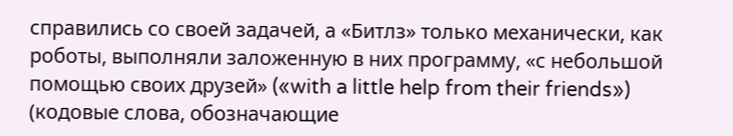справились со своей задачей, а «Битлз» только механически, как роботы, выполняли заложенную в них программу, «с небольшой помощью своих друзей» («with a little help from their friends») (кодовые слова, обозначающие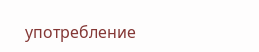употребление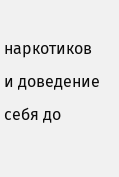наркотиков и доведение себя до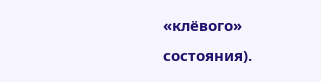«клёвого» состояния).